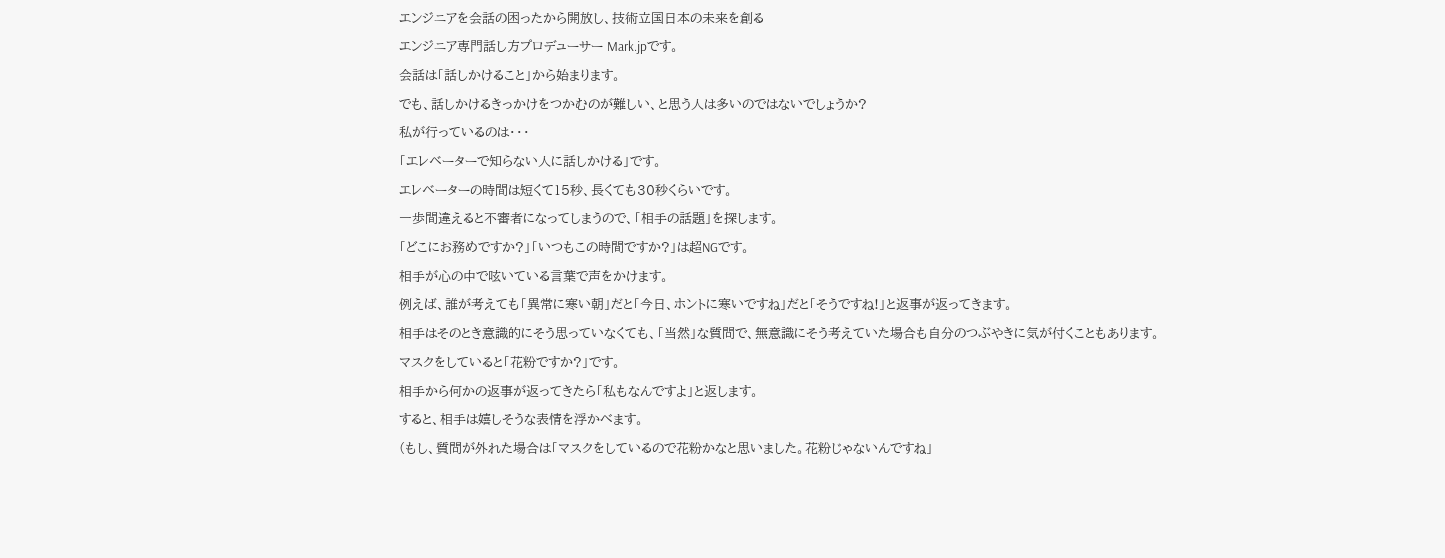エンジニアを会話の困ったから開放し、技術立国日本の未来を創る
エンジニア専門話し方プロデューサー Mark.jpです。
会話は「話しかけること」から始まります。
でも、話しかけるきっかけをつかむのが難しい、と思う人は多いのではないでしょうか?
私が行っているのは・・・
「エレベーターで知らない人に話しかける」です。
エレベーターの時間は短くて15秒、長くても30秒くらいです。
一歩間違えると不審者になってしまうので、「相手の話題」を探します。
「どこにお務めですか?」「いつもこの時間ですか?」は超NGです。
相手が心の中で呟いている言葉で声をかけます。
例えば、誰が考えても「異常に寒い朝」だと「今日、ホントに寒いですね」だと「そうですね!」と返事が返ってきます。
相手はそのとき意識的にそう思っていなくても、「当然」な質問で、無意識にそう考えていた場合も自分のつぶやきに気が付くこともあります。
マスクをしていると「花粉ですか?」です。
相手から何かの返事が返ってきたら「私もなんですよ」と返します。
すると、相手は嬉しそうな表情を浮かべます。
(もし、質問が外れた場合は「マスクをしているので花粉かなと思いました。花粉じゃないんですね」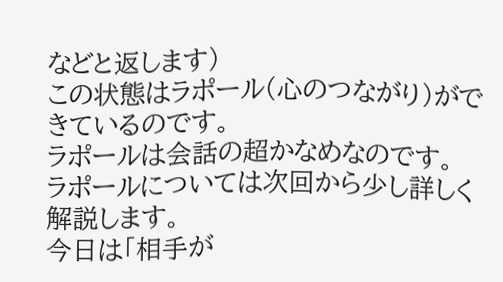などと返します)
この状態はラポール(心のつながり)ができているのです。
ラポールは会話の超かなめなのです。
ラポールについては次回から少し詳しく解説します。
今日は「相手が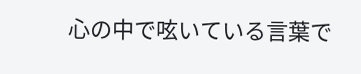心の中で呟いている言葉で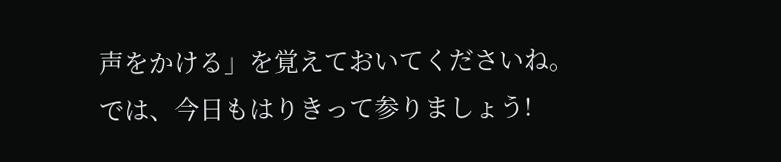声をかける」を覚えておいてくださいね。
では、今日もはりきって参りましょう!